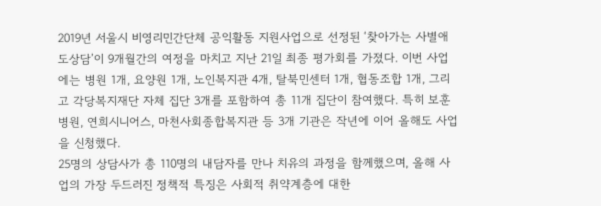2019년 서울시 비영리민간단체 공익활동 지원사업으로 선정된 ‘찾아가는 사별애도상담’이 9개월간의 여정을 마치고 지난 21일 최종 평가회를 가졌다. 이번 사업에는 병원 1개, 요양원 1개, 노인복지관 4개, 탈북민센터 1개, 협동조합 1개, 그리고 각당복지재단 자체 집단 3개를 포함하여 총 11개 집단이 참여했다. 특히 보훈병원, 연희시니어스, 마천사회종합복지관 등 3개 기관은 작년에 이어 올해도 사업을 신청했다.
25명의 상담사가 총 110명의 내담자를 만나 치유의 과정을 함께했으며, 올해 사업의 가장 두드러진 정책적 특징은 사회적 취약계층에 대한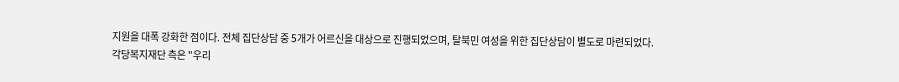지원을 대폭 강화한 점이다. 전체 집단상담 중 5개가 어르신을 대상으로 진행되었으며, 탈북민 여성을 위한 집단상담이 별도로 마련되었다.
각당복지재단 측은 "우리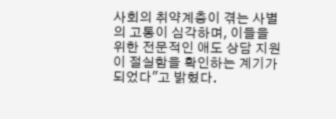사회의 취약계층이 겪는 사별의 고통이 심각하며, 이들을 위한 전문적인 애도 상담 지원이 절실함을 확인하는 계기가 되었다"고 밝혔다.